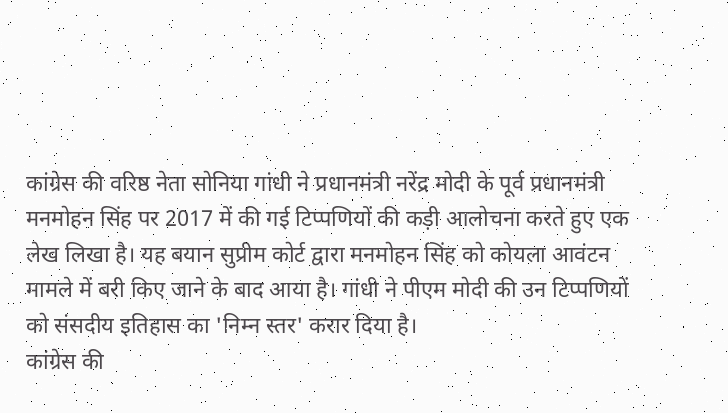कांग्रेस की वरिष्ठ नेता सोनिया गांधी ने प्रधानमंत्री नरेंद्र मोदी के पूर्व प्रधानमंत्री मनमोहन सिंह पर 2017 में की गई टिप्पणियों की कड़ी आलोचना करते हुए एक लेख लिखा है। यह बयान सुप्रीम कोर्ट द्वारा मनमोहन सिंह को कोयला आवंटन मामले में बरी किए जाने के बाद आया है। गांधी ने पीएम मोदी की उन टिप्पणियों को संसदीय इतिहास का 'निम्न स्तर' करार दिया है।
कांग्रेस की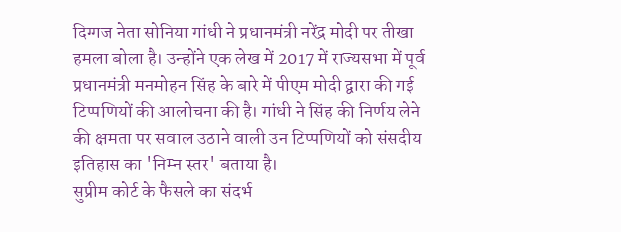दिग्गज नेता सोनिया गांधी ने प्रधानमंत्री नरेंद्र मोदी पर तीखा हमला बोला है। उन्होंने एक लेख में 2017 में राज्यसभा में पूर्व प्रधानमंत्री मनमोहन सिंह के बारे में पीएम मोदी द्वारा की गई टिप्पणियों की आलोचना की है। गांधी ने सिंह की निर्णय लेने की क्षमता पर सवाल उठाने वाली उन टिप्पणियों को संसदीय इतिहास का 'निम्न स्तर' बताया है।
सुप्रीम कोर्ट के फैसले का संदर्भ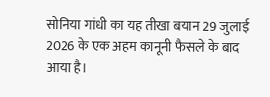सोनिया गांधी का यह तीखा बयान 29 जुलाई 2026 के एक अहम कानूनी फैसले के बाद आया है।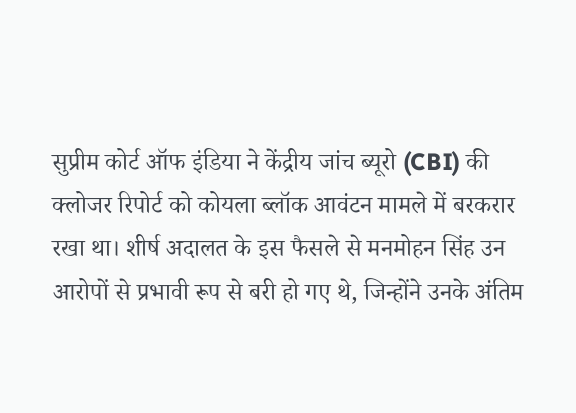सुप्रीम कोर्ट ऑफ इंडिया ने केंद्रीय जांच ब्यूरो (CBI) की क्लोजर रिपोर्ट को कोयला ब्लॉक आवंटन मामले में बरकरार रखा था। शीर्ष अदालत के इस फैसले से मनमोहन सिंह उन आरोपों से प्रभावी रूप से बरी हो गए थे, जिन्होंने उनके अंतिम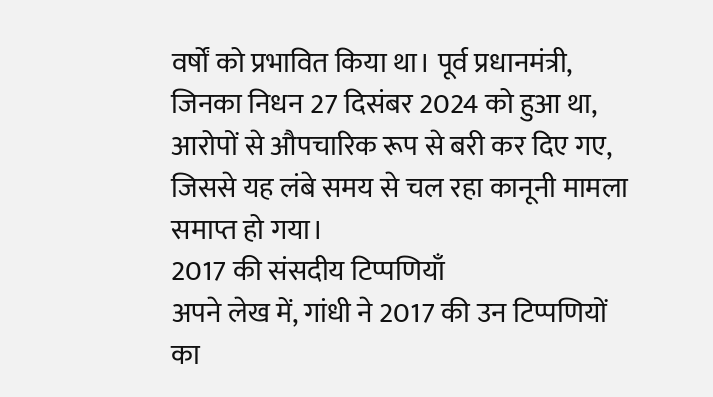वर्षों को प्रभावित किया था। पूर्व प्रधानमंत्री, जिनका निधन 27 दिसंबर 2024 को हुआ था, आरोपों से औपचारिक रूप से बरी कर दिए गए, जिससे यह लंबे समय से चल रहा कानूनी मामला समाप्त हो गया।
2017 की संसदीय टिप्पणियाँ
अपने लेख में, गांधी ने 2017 की उन टिप्पणियों का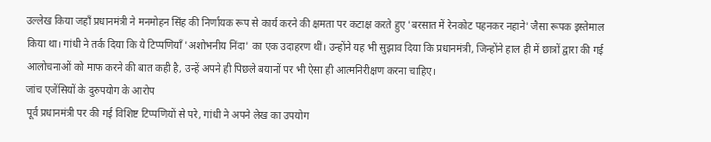उल्लेख किया जहाँ प्रधानमंत्री ने मनमोहन सिंह की निर्णायक रूप से कार्य करने की क्षमता पर कटाक्ष करते हुए 'बरसात में रेनकोट पहनकर नहाने' जैसा रूपक इस्तेमाल किया था। गांधी ने तर्क दिया कि ये टिप्पणियाँ 'अशोभनीय निंदा' का एक उदाहरण थीं। उन्होंने यह भी सुझाव दिया कि प्रधानमंत्री, जिन्होंने हाल ही में छात्रों द्वारा की गई आलोचनाओं को माफ करने की बात कही है, उन्हें अपने ही पिछले बयानों पर भी ऐसा ही आत्मनिरीक्षण करना चाहिए।
जांच एजेंसियों के दुरुपयोग के आरोप
पूर्व प्रधानमंत्री पर की गई विशिष्ट टिप्पणियों से परे, गांधी ने अपने लेख का उपयोग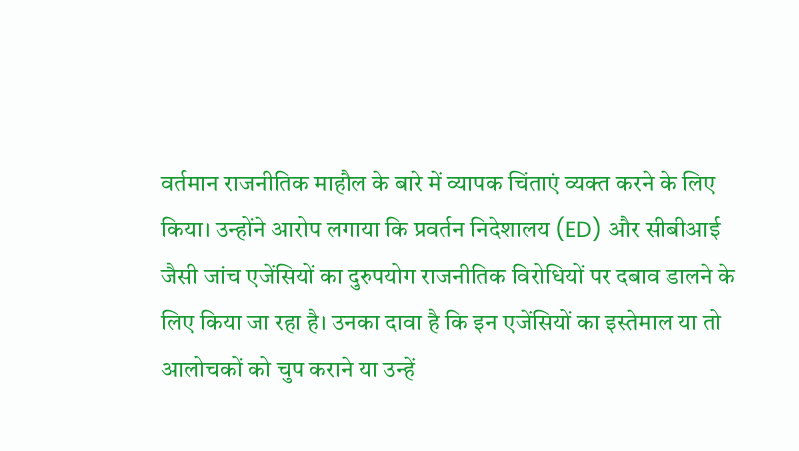वर्तमान राजनीतिक माहौल के बारे में व्यापक चिंताएं व्यक्त करने के लिए किया। उन्होंने आरोप लगाया कि प्रवर्तन निदेशालय (ED) और सीबीआई जैसी जांच एजेंसियों का दुरुपयोग राजनीतिक विरोधियों पर दबाव डालने के लिए किया जा रहा है। उनका दावा है कि इन एजेंसियों का इस्तेमाल या तो आलोचकों को चुप कराने या उन्हें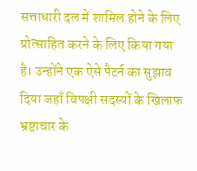सत्ताधारी दल में शामिल होने के लिए प्रोत्साहित करने के लिए किया गया है। उन्होंने एक ऐसे पैटर्न का सुझाव दिया जहाँ विपक्षी सदस्यों के खिलाफ भ्रष्टाचार के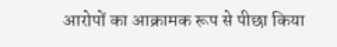आरोपों का आक्रामक रूप से पीछा किया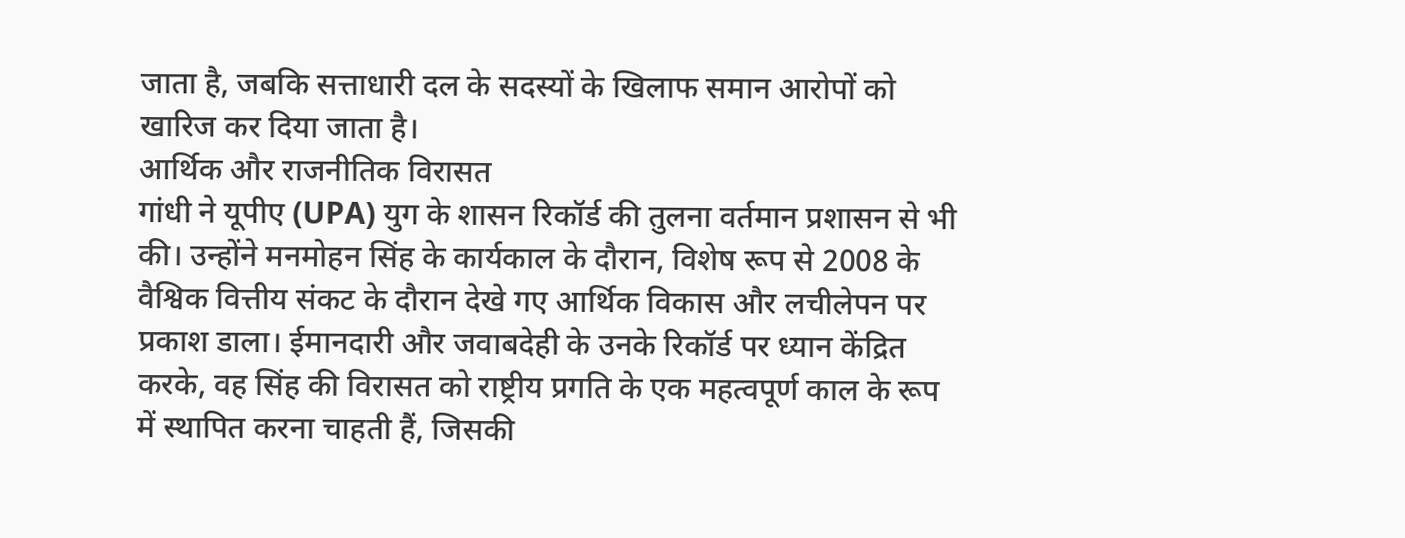जाता है, जबकि सत्ताधारी दल के सदस्यों के खिलाफ समान आरोपों को खारिज कर दिया जाता है।
आर्थिक और राजनीतिक विरासत
गांधी ने यूपीए (UPA) युग के शासन रिकॉर्ड की तुलना वर्तमान प्रशासन से भी की। उन्होंने मनमोहन सिंह के कार्यकाल के दौरान, विशेष रूप से 2008 के वैश्विक वित्तीय संकट के दौरान देखे गए आर्थिक विकास और लचीलेपन पर प्रकाश डाला। ईमानदारी और जवाबदेही के उनके रिकॉर्ड पर ध्यान केंद्रित करके, वह सिंह की विरासत को राष्ट्रीय प्रगति के एक महत्वपूर्ण काल के रूप में स्थापित करना चाहती हैं, जिसकी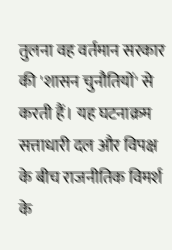तुलना वह वर्तमान सरकार की 'शासन चुनौतियों' से करती हैं। यह घटनाक्रम सत्ताधारी दल और विपक्ष के बीच राजनीतिक विमर्श के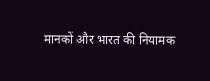मानकों और भारत की नियामक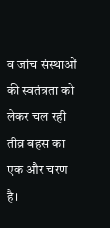व जांच संस्थाओं की स्वतंत्रता को लेकर चल रही तीव्र बहस का एक और चरण है।